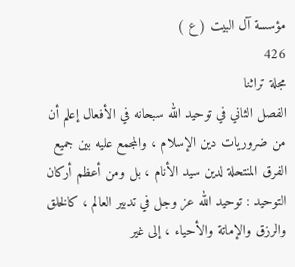مؤسسة آل البيت ( ع )
426
مجلة تراثنا
الفصل الثاني في توحيد الله سبحانه في الأفعال إعلم أن من ضروريات دين الإسلام ، والمجمع عليه بين جميع الفرق المنتحلة لدين سيد الأنام ، بل ومن أعظم أركان التوحيد : توحيد الله عز وجل في تدبير العالم ، كالخلق والرزق والإماتة والأحياء ، إلى غير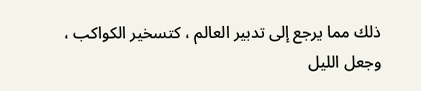ذلك مما يرجع إلى تدبير العالم ، كتسخير الكواكب ، وجعل الليل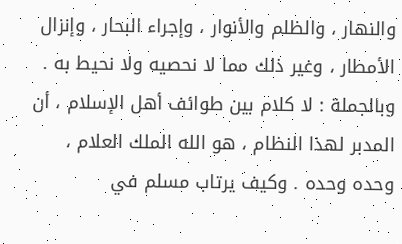والنهار ، والظلم والأنوار ، وإجراء البحار ، وإنزال الأمطار ، وغير ذلك مما لا نحصيه ولا نحيط به . وبالجملة : لا كلام بين طوائف أهل الإسلام ، أن المدبر لهذا النظام ، هو الله الملك العلام ، وحده وحده . وكيف يرتاب مسلم في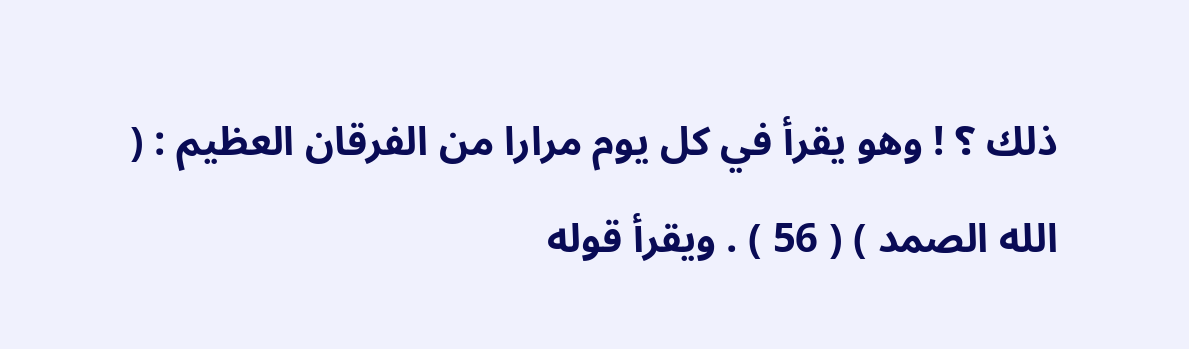ذلك ؟ ! وهو يقرأ في كل يوم مرارا من الفرقان العظيم : ( الله الصمد ) ( 56 ) . ويقرأ قوله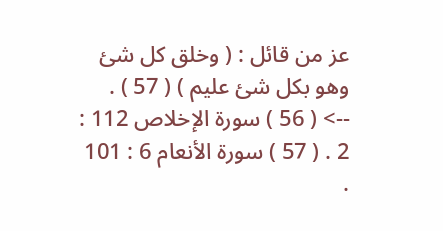عز من قائل : ( وخلق كل شئ وهو بكل شئ عليم ) ( 57 ) .
--> ( 56 ) سورة الإخلاص 112 : 2 . ( 57 ) سورة الأنعام 6 : 101 .